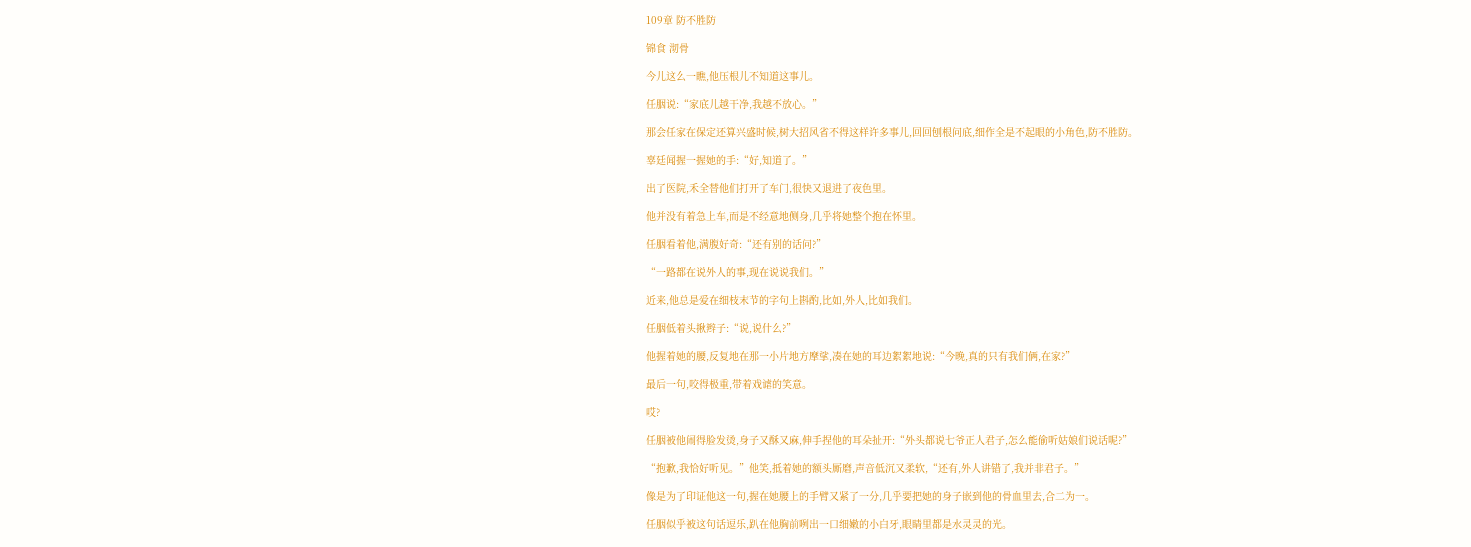109章 防不胜防

锦食 沏骨

今儿这么一瞧,他压根儿不知道这事儿。

任胭说:“家底儿越干净,我越不放心。”

那会任家在保定还算兴盛时候,树大招风省不得这样许多事儿,回回刨根问底,细作全是不起眼的小角色,防不胜防。

辜廷闻握一握她的手:“好,知道了。”

出了医院,禾全替他们打开了车门,很快又退进了夜色里。

他并没有着急上车,而是不经意地侧身,几乎将她整个抱在怀里。

任胭看着他,满腹好奇:“还有别的话问?”

“一路都在说外人的事,现在说说我们。”

近来,他总是爱在细枝末节的字句上斟酌,比如,外人,比如我们。

任胭低着头揪辫子:“说,说什么?”

他握着她的腰,反复地在那一小片地方摩挲,凑在她的耳边絮絮地说:“今晚,真的只有我们俩,在家?”

最后一句,咬得极重,带着戏谑的笑意。

哎?

任胭被他闹得脸发烫,身子又酥又麻,伸手捏他的耳朵扯开:“外头都说七爷正人君子,怎么能偷听姑娘们说话呢?”

“抱歉,我恰好听见。”他笑,抵着她的额头厮磨,声音低沉又柔软,“还有,外人讲错了,我并非君子。”

像是为了印证他这一句,握在她腰上的手臂又紧了一分,几乎要把她的身子嵌到他的骨血里去,合二为一。

任胭似乎被这句话逗乐,趴在他胸前咧出一口细嫩的小白牙,眼睛里都是水灵灵的光。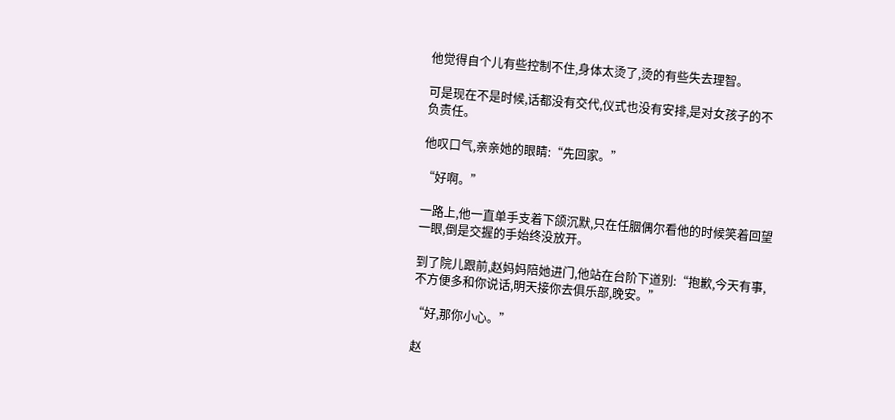他觉得自个儿有些控制不住,身体太烫了,烫的有些失去理智。

可是现在不是时候,话都没有交代,仪式也没有安排,是对女孩子的不负责任。

他叹口气,亲亲她的眼睛:“先回家。”

“好啊。”

一路上,他一直单手支着下颌沉默,只在任胭偶尔看他的时候笑着回望一眼,倒是交握的手始终没放开。

到了院儿跟前,赵妈妈陪她进门,他站在台阶下道别:“抱歉,今天有事,不方便多和你说话,明天接你去俱乐部,晚安。”

“好,那你小心。”

赵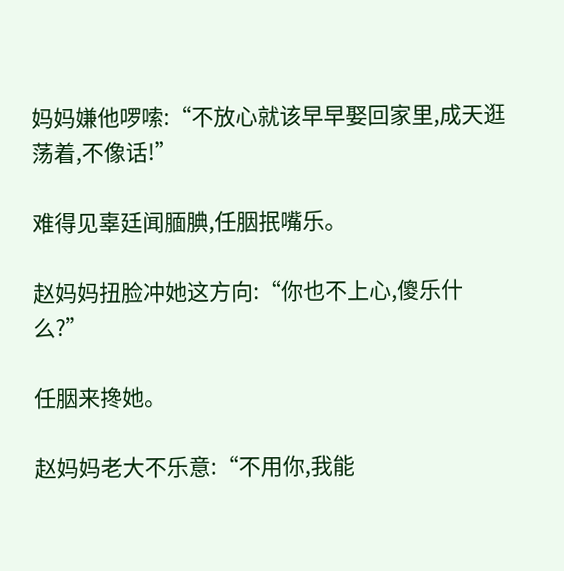妈妈嫌他啰嗦:“不放心就该早早娶回家里,成天逛荡着,不像话!”

难得见辜廷闻腼腆,任胭抿嘴乐。

赵妈妈扭脸冲她这方向:“你也不上心,傻乐什么?”

任胭来搀她。

赵妈妈老大不乐意:“不用你,我能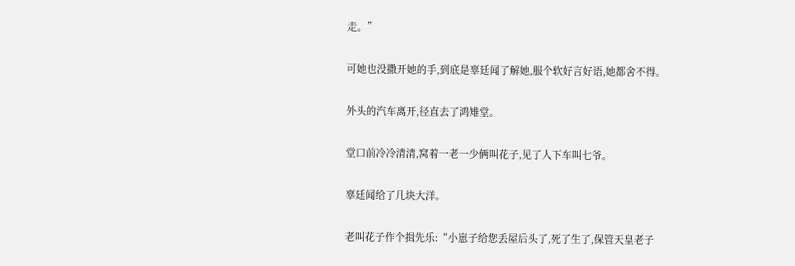走。”

可她也没撒开她的手,到底是辜廷闻了解她,服个软好言好语,她都舍不得。

外头的汽车离开,径直去了鸿雉堂。

堂口前冷冷清清,窝着一老一少俩叫花子,见了人下车叫七爷。

辜廷闻给了几块大洋。

老叫花子作个揖先乐:“小崽子给您丢屋后头了,死了生了,保管天皇老子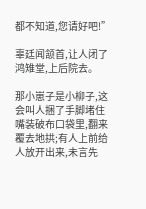都不知道,您请好吧!”

辜廷闻颔首,让人闭了鸿雉堂,上后院去。

那小崽子是小柳子,这会叫人捆了手脚堵住嘴装破布口袋里,翻来覆去地拱;有人上前给人放开出来,未言先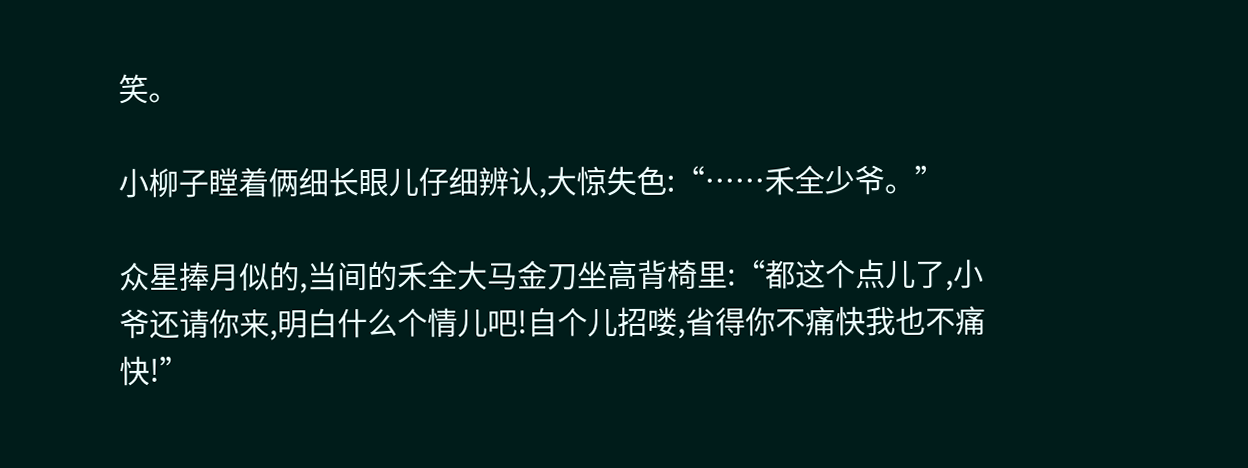笑。

小柳子瞠着俩细长眼儿仔细辨认,大惊失色:“……禾全少爷。”

众星捧月似的,当间的禾全大马金刀坐高背椅里:“都这个点儿了,小爷还请你来,明白什么个情儿吧!自个儿招喽,省得你不痛快我也不痛快!”